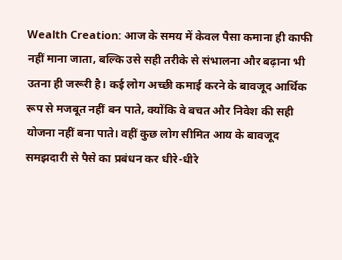Wealth Creation: आज के समय में केवल पैसा कमाना ही काफी नहीं माना जाता, बल्कि उसे सही तरीके से संभालना और बढ़ाना भी उतना ही जरूरी है। कई लोग अच्छी कमाई करने के बावजूद आर्थिक रूप से मजबूत नहीं बन पाते, क्योंकि वे बचत और निवेश की सही योजना नहीं बना पाते। वहीं कुछ लोग सीमित आय के बावजूद समझदारी से पैसे का प्रबंधन कर धीरे-धीरे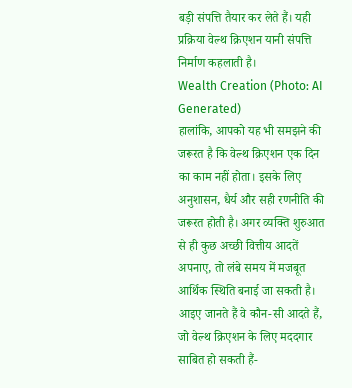बड़ी संपत्ति तैयार कर लेते हैं। यही प्रक्रिया वेल्थ क्रिएशन यानी संपत्ति निर्माण कहलाती है।
Wealth Creation (Photo: AI Generated)
हालांकि, आपको यह भी समझने की जरूरत है कि वेल्थ क्रिएशन एक दिन का काम नहीं होता। इसके लिए अनुशासन, धैर्य और सही रणनीति की जरूरत होती है। अगर व्यक्ति शुरुआत से ही कुछ अच्छी वित्तीय आदतें अपनाए, तो लंबे समय में मजबूत आर्थिक स्थिति बनाई जा सकती है। आइए जानते हैं वे कौन-सी आदते हैं, जो वेल्थ क्रिएशन के लिए मददगार साबित हो सकती हैं-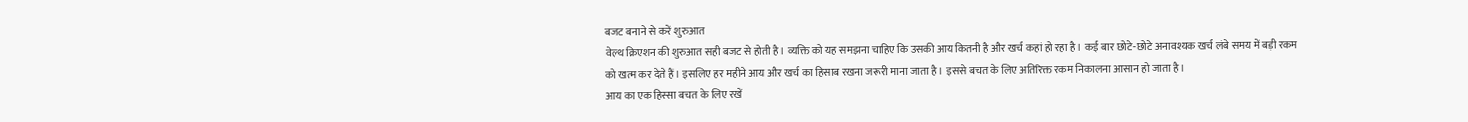बजट बनाने से करें शुरुआत
वेल्थ क्रिएशन की शुरुआत सही बजट से होती है। व्यक्ति को यह समझना चाहिए कि उसकी आय कितनी है और खर्च कहां हो रहा है। कई बार छोटे-छोटे अनावश्यक खर्च लंबे समय में बड़ी रकम को खत्म कर देते हैं। इसलिए हर महीने आय और खर्च का हिसाब रखना जरूरी माना जाता है। इससे बचत के लिए अतिरिक्त रकम निकालना आसान हो जाता है।
आय का एक हिस्सा बचत के लिए रखें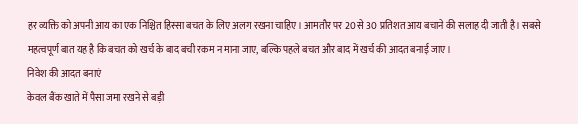हर व्यक्ति को अपनी आय का एक निश्चित हिस्सा बचत के लिए अलग रखना चाहिए। आमतौर पर 20 से 30 प्रतिशत आय बचाने की सलाह दी जाती है। सबसे महत्वपूर्ण बात यह है कि बचत को खर्च के बाद बची रकम न माना जाए, बल्कि पहले बचत और बाद में खर्च की आदत बनाई जाए।
निवेश की आदत बनाएं
केवल बैंक खाते में पैसा जमा रखने से बड़ी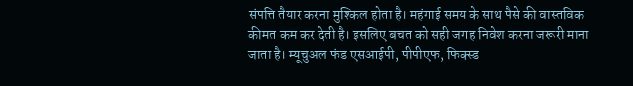संपत्ति तैयार करना मुश्किल होता है। महंगाई समय के साथ पैसे की वास्तविक कीमत कम कर देती है। इसलिए बचत को सही जगह निवेश करना जरूरी माना जाता है। म्यूचुअल फंड एसआईपी, पीपीएफ, फिक्स्ड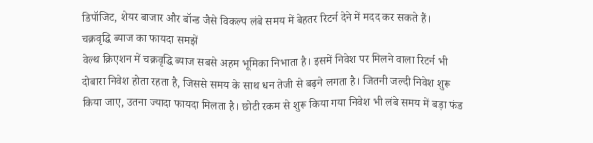डिपॉजिट, शेयर बाजार और बॉन्ड जैसे विकल्प लंबे समय में बेहतर रिटर्न देने में मदद कर सकते हैं।
चक्रवृद्धि ब्याज का फायदा समझें
वेल्थ क्रिएशन में चक्रवृद्धि ब्याज सबसे अहम भूमिका निभाता है। इसमें निवेश पर मिलने वाला रिटर्न भी दोबारा निवेश होता रहता है, जिससे समय के साथ धन तेजी से बढ़ने लगता है। जितनी जल्दी निवेश शुरू किया जाए, उतना ज्यादा फायदा मिलता है। छोटी रकम से शुरू किया गया निवेश भी लंबे समय में बड़ा फंड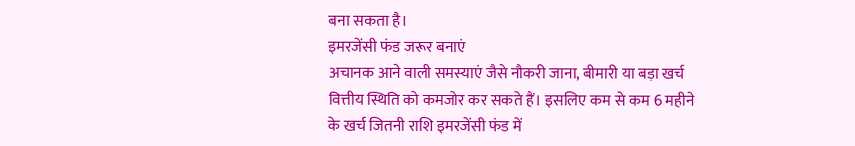बना सकता है।
इमरजेंसी फंड जरूर बनाएं
अचानक आने वाली समस्याएं जैसे नौकरी जाना, बीमारी या बड़ा खर्च वित्तीय स्थिति को कमजोर कर सकते हैं। इसलिए कम से कम 6 महीने के खर्च जितनी राशि इमरजेंसी फंड में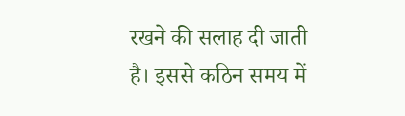रखने की सलाह दी जाती है। इससे कठिन समय में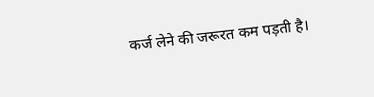कर्ज लेने की जरूरत कम पड़ती है।